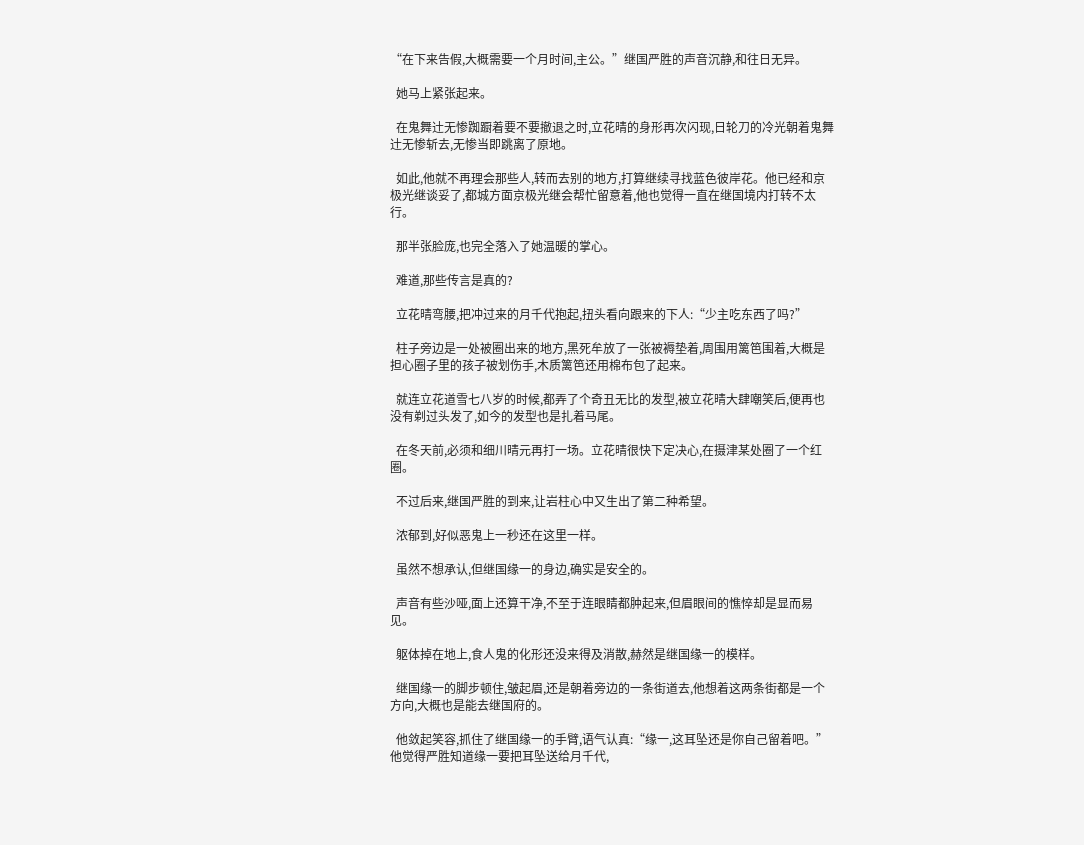“在下来告假,大概需要一个月时间,主公。”继国严胜的声音沉静,和往日无异。

  她马上紧张起来。

  在鬼舞辻无惨踟蹰着要不要撤退之时,立花晴的身形再次闪现,日轮刀的冷光朝着鬼舞辻无惨斩去,无惨当即跳离了原地。

  如此,他就不再理会那些人,转而去别的地方,打算继续寻找蓝色彼岸花。他已经和京极光继谈妥了,都城方面京极光继会帮忙留意着,他也觉得一直在继国境内打转不太行。

  那半张脸庞,也完全落入了她温暖的掌心。

  难道,那些传言是真的?

  立花晴弯腰,把冲过来的月千代抱起,扭头看向跟来的下人:“少主吃东西了吗?”

  柱子旁边是一处被圈出来的地方,黑死牟放了一张被褥垫着,周围用篱笆围着,大概是担心圈子里的孩子被划伤手,木质篱笆还用棉布包了起来。

  就连立花道雪七八岁的时候,都弄了个奇丑无比的发型,被立花晴大肆嘲笑后,便再也没有剃过头发了,如今的发型也是扎着马尾。

  在冬天前,必须和细川晴元再打一场。立花晴很快下定决心,在摄津某处圈了一个红圈。

  不过后来,继国严胜的到来,让岩柱心中又生出了第二种希望。

  浓郁到,好似恶鬼上一秒还在这里一样。

  虽然不想承认,但继国缘一的身边,确实是安全的。

  声音有些沙哑,面上还算干净,不至于连眼睛都肿起来,但眉眼间的憔悴却是显而易见。

  躯体掉在地上,食人鬼的化形还没来得及消散,赫然是继国缘一的模样。

  继国缘一的脚步顿住,皱起眉,还是朝着旁边的一条街道去,他想着这两条街都是一个方向,大概也是能去继国府的。

  他敛起笑容,抓住了继国缘一的手臂,语气认真:“缘一,这耳坠还是你自己留着吧。”他觉得严胜知道缘一要把耳坠送给月千代,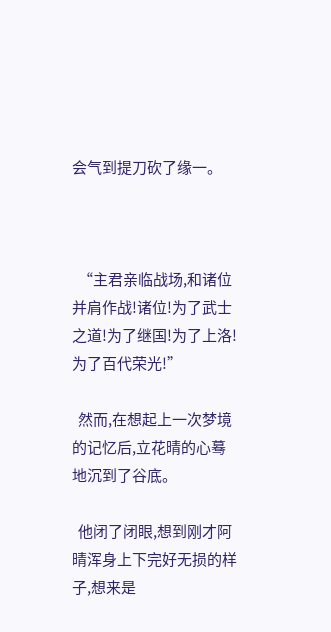会气到提刀砍了缘一。



  “主君亲临战场,和诸位并肩作战!诸位!为了武士之道!为了继国!为了上洛!为了百代荣光!”

  然而,在想起上一次梦境的记忆后,立花晴的心蓦地沉到了谷底。

  他闭了闭眼,想到刚才阿晴浑身上下完好无损的样子,想来是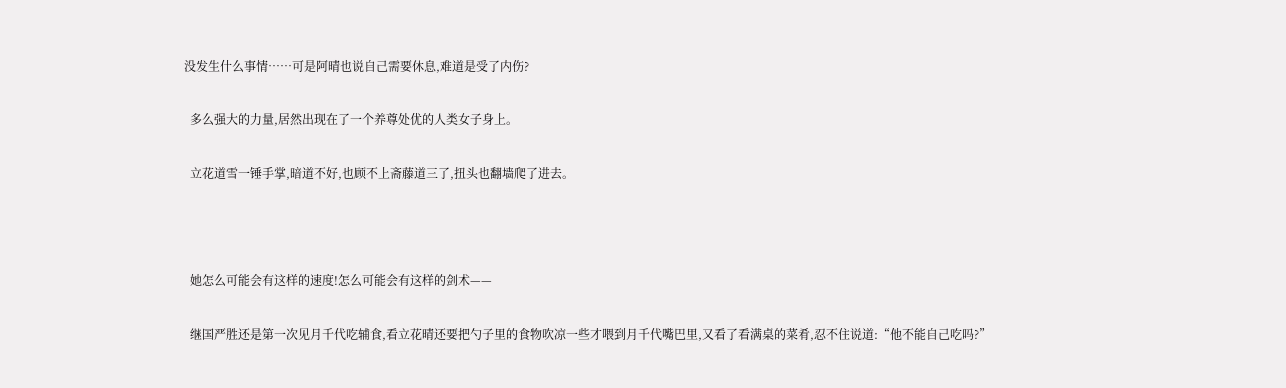没发生什么事情……可是阿晴也说自己需要休息,难道是受了内伤?

  多么强大的力量,居然出现在了一个养尊处优的人类女子身上。

  立花道雪一锤手掌,暗道不好,也顾不上斋藤道三了,扭头也翻墙爬了进去。



  她怎么可能会有这样的速度!怎么可能会有这样的剑术——

  继国严胜还是第一次见月千代吃辅食,看立花晴还要把勺子里的食物吹凉一些才喂到月千代嘴巴里,又看了看满桌的菜肴,忍不住说道:“他不能自己吃吗?”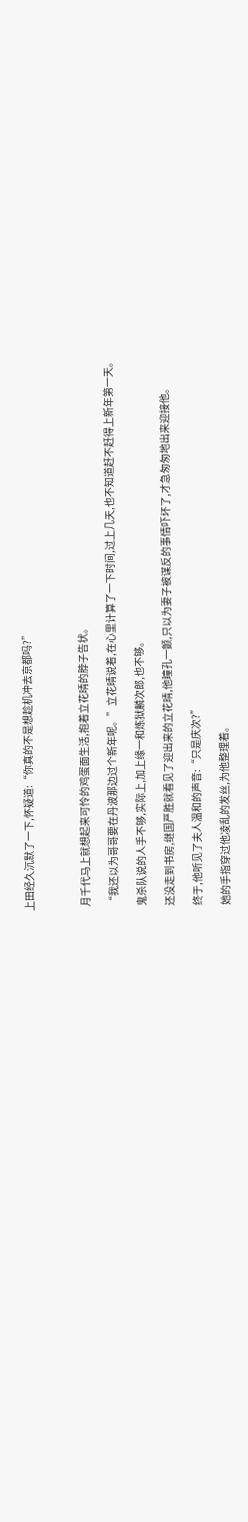上田经久沉默了一下,怀疑道:“你真的不是想趁机冲去京都吗?”



  月千代马上就想起来可怜的鸡蛋面生活,抱着立花晴的脖子告状。

  “我还以为哥哥要在丹波那边过个新年呢。”立花晴说着,在心里计算了一下时间,过上几天,也不知道赶不赶得上新年第一天。

  鬼杀队说的人手不够,实际上,加上缘一和炼狱麟次郎,也不够。

  还没走到书房,继国严胜就看见了迎出来的立花晴,他瞳孔一颤,只以为妻子被谋反的事情吓坏了,才急匆匆地出来迎接他。

  终于,他听见了夫人温和的声音:“只是庆次?”

  她的手指穿过他凌乱的发丝,为他整理着。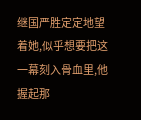继国严胜定定地望着她,似乎想要把这一幕刻入骨血里,他握起那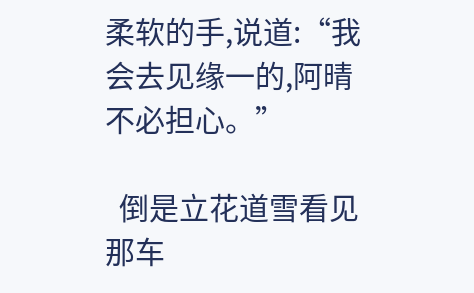柔软的手,说道:“我会去见缘一的,阿晴不必担心。”

  倒是立花道雪看见那车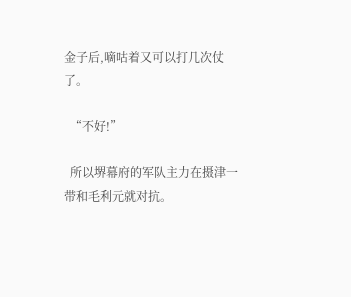金子后,嘀咕着又可以打几次仗了。

  “不好!”

  所以堺幕府的军队主力在摄津一带和毛利元就对抗。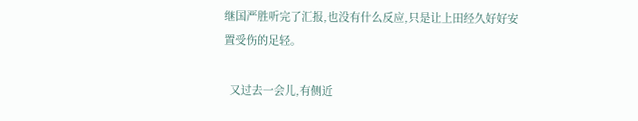继国严胜听完了汇报,也没有什么反应,只是让上田经久好好安置受伤的足轻。

  又过去一会儿,有侧近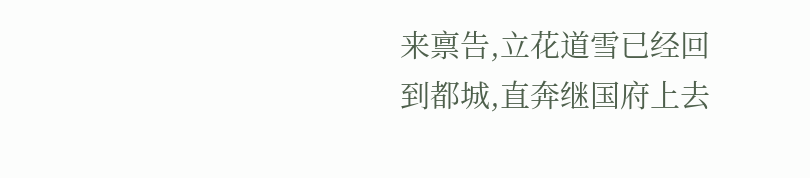来禀告,立花道雪已经回到都城,直奔继国府上去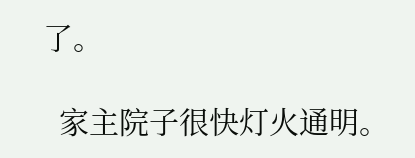了。

  家主院子很快灯火通明。